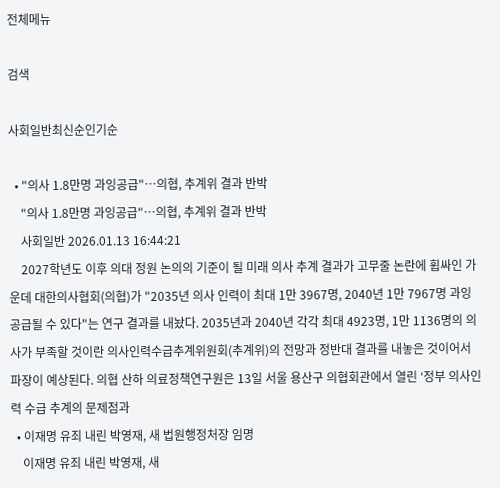전체메뉴

검색

사회일반최신순인기순

  • "의사 1.8만명 과잉공급"…의협, 추계위 결과 반박
    "의사 1.8만명 과잉공급"…의협, 추계위 결과 반박
    사회일반 2026.01.13 16:44:21
    2027학년도 이후 의대 정원 논의의 기준이 될 미래 의사 추계 결과가 고무줄 논란에 휩싸인 가운데 대한의사협회(의협)가 "2035년 의사 인력이 최대 1만 3967명, 2040년 1만 7967명 과잉 공급될 수 있다"는 연구 결과를 내놨다. 2035년과 2040년 각각 최대 4923명, 1만 1136명의 의사가 부족할 것이란 의사인력수급추계위원회(추계위)의 전망과 정반대 결과를 내놓은 것이어서 파장이 예상된다. 의협 산하 의료정책연구원은 13일 서울 용산구 의협회관에서 열린 ‘정부 의사인력 수급 추계의 문제점과
  • 이재명 유죄 내린 박영재, 새 법원행정처장 임명
    이재명 유죄 내린 박영재, 새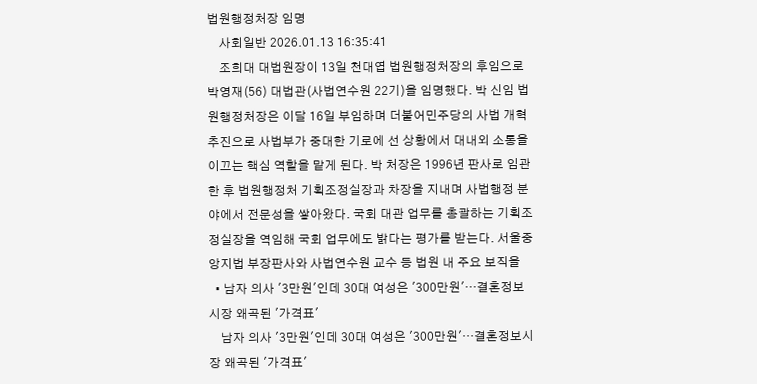법원행정처장 임명
    사회일반 2026.01.13 16:35:41
    조희대 대법원장이 13일 천대엽 법원행정처장의 후임으로 박영재(56) 대법관(사법연수원 22기)을 임명했다. 박 신임 법원행정처장은 이달 16일 부임하며 더불어민주당의 사법 개혁 추진으로 사법부가 중대한 기로에 선 상황에서 대내외 소통을 이끄는 핵심 역할을 맡게 된다. 박 처장은 1996년 판사로 임관한 후 법원행정처 기획조정실장과 차장을 지내며 사법행정 분야에서 전문성을 쌓아왔다. 국회 대관 업무를 총괄하는 기획조정실장을 역임해 국회 업무에도 밝다는 평가를 받는다. 서울중앙지법 부장판사와 사법연수원 교수 등 법원 내 주요 보직을
  • 남자 의사 '3만원'인데 30대 여성은 '300만원'…결혼정보시장 왜곡된 '가격표'
    남자 의사 '3만원'인데 30대 여성은 '300만원'…결혼정보시장 왜곡된 '가격표'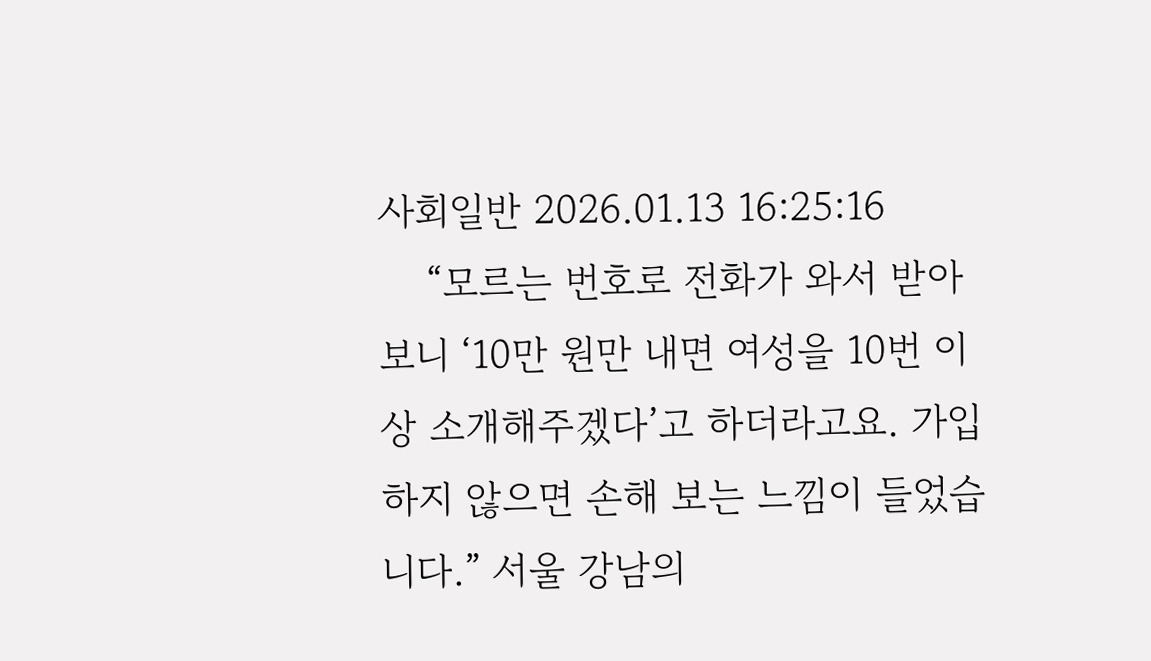사회일반 2026.01.13 16:25:16
    “모르는 번호로 전화가 와서 받아보니 ‘10만 원만 내면 여성을 10번 이상 소개해주겠다’고 하더라고요. 가입하지 않으면 손해 보는 느낌이 들었습니다.” 서울 강남의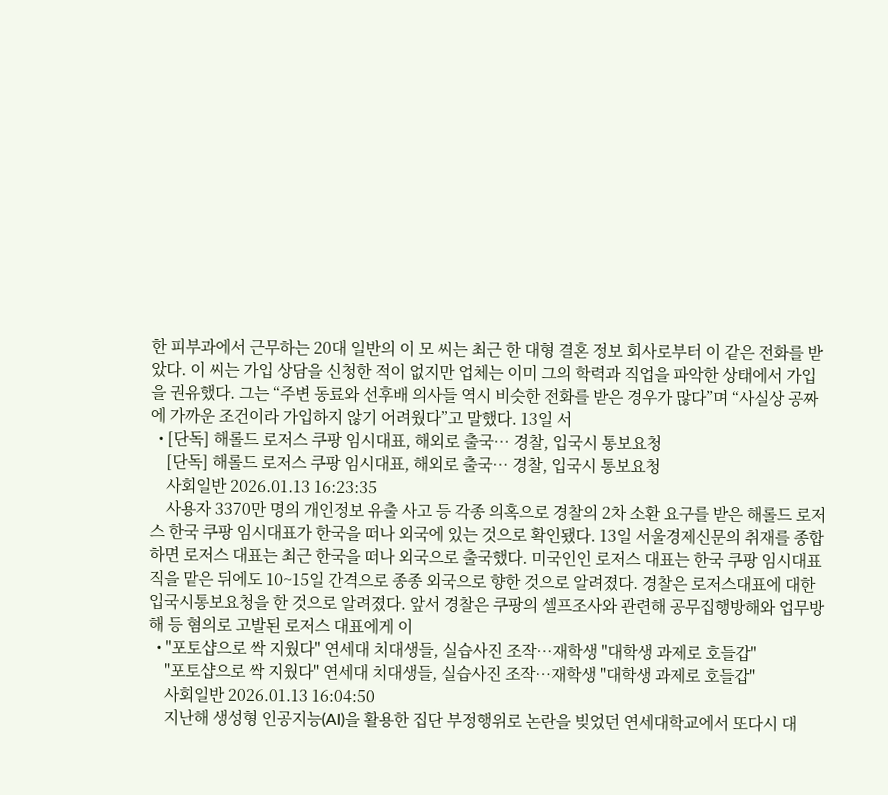한 피부과에서 근무하는 20대 일반의 이 모 씨는 최근 한 대형 결혼 정보 회사로부터 이 같은 전화를 받았다. 이 씨는 가입 상담을 신청한 적이 없지만 업체는 이미 그의 학력과 직업을 파악한 상태에서 가입을 권유했다. 그는 “주변 동료와 선후배 의사들 역시 비슷한 전화를 받은 경우가 많다”며 “사실상 공짜에 가까운 조건이라 가입하지 않기 어려웠다”고 말했다. 13일 서
  • [단독] 해롤드 로저스 쿠팡 임시대표, 해외로 출국… 경찰, 입국시 통보요청
    [단독] 해롤드 로저스 쿠팡 임시대표, 해외로 출국… 경찰, 입국시 통보요청
    사회일반 2026.01.13 16:23:35
    사용자 3370만 명의 개인정보 유출 사고 등 각종 의혹으로 경찰의 2차 소환 요구를 받은 해롤드 로저스 한국 쿠팡 임시대표가 한국을 떠나 외국에 있는 것으로 확인됐다. 13일 서울경제신문의 취재를 종합하면 로저스 대표는 최근 한국을 떠나 외국으로 출국했다. 미국인인 로저스 대표는 한국 쿠팡 임시대표직을 맡은 뒤에도 10~15일 간격으로 종종 외국으로 향한 것으로 알려졌다. 경찰은 로저스대표에 대한 입국시통보요청을 한 것으로 알려졌다. 앞서 경찰은 쿠팡의 셀프조사와 관련해 공무집행방해와 업무방해 등 혐의로 고발된 로저스 대표에게 이
  • "포토샵으로 싹 지웠다" 연세대 치대생들, 실습사진 조작…재학생 "대학생 과제로 호들갑"
    "포토샵으로 싹 지웠다" 연세대 치대생들, 실습사진 조작…재학생 "대학생 과제로 호들갑"
    사회일반 2026.01.13 16:04:50
    지난해 생성형 인공지능(AI)을 활용한 집단 부정행위로 논란을 빚었던 연세대학교에서 또다시 대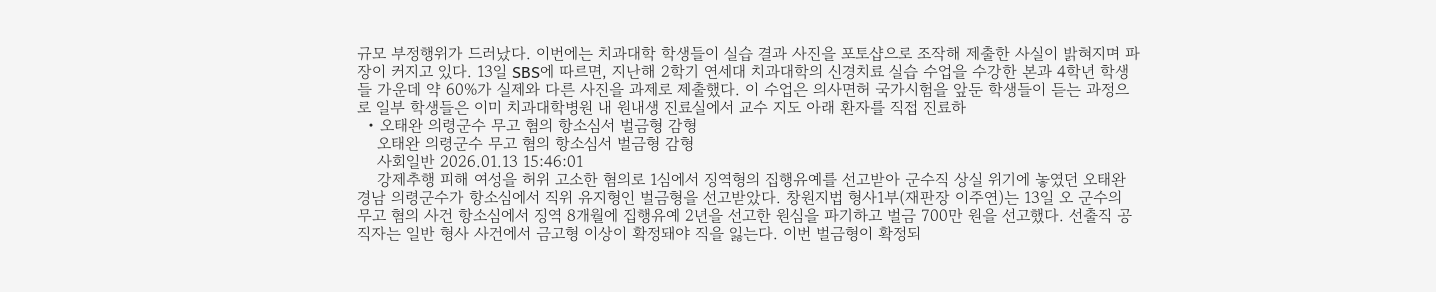규모 부정행위가 드러났다. 이번에는 치과대학 학생들이 실습 결과 사진을 포토샵으로 조작해 제출한 사실이 밝혀지며 파장이 커지고 있다. 13일 SBS에 따르면, 지난해 2학기 연세대 치과대학의 신경치료 실습 수업을 수강한 본과 4학년 학생들 가운데 약 60%가 실제와 다른 사진을 과제로 제출했다. 이 수업은 의사면허 국가시험을 앞둔 학생들이 듣는 과정으로 일부 학생들은 이미 치과대학병원 내 원내생 진료실에서 교수 지도 아래 환자를 직접 진료하
  • 오태완 의령군수 무고 혐의 항소심서 벌금형 감형
    오태완 의령군수 무고 혐의 항소심서 벌금형 감형
    사회일반 2026.01.13 15:46:01
    강제추행 피해 여성을 허위 고소한 혐의로 1심에서 징역형의 집행유예를 선고받아 군수직 상실 위기에 놓였던 오태완 경남 의령군수가 항소심에서 직위 유지형인 벌금형을 선고받았다. 창원지법 형사1부(재판장 이주연)는 13일 오 군수의 무고 혐의 사건 항소심에서 징역 8개월에 집행유예 2년을 선고한 원심을 파기하고 벌금 700만 원을 선고했다. 선출직 공직자는 일반 형사 사건에서 금고형 이상이 확정돼야 직을 잃는다. 이번 벌금형이 확정되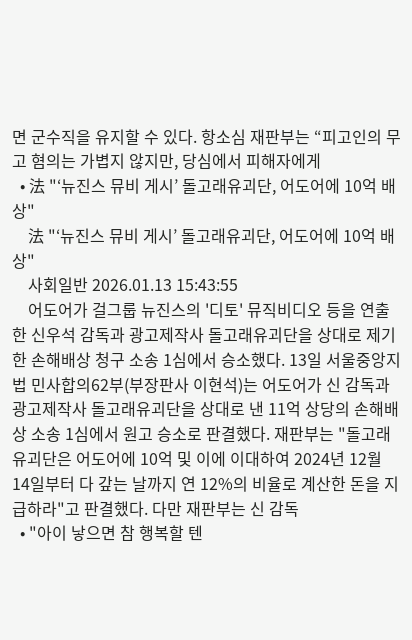면 군수직을 유지할 수 있다. 항소심 재판부는 “피고인의 무고 혐의는 가볍지 않지만, 당심에서 피해자에게
  • 法 "‘뉴진스 뮤비 게시’ 돌고래유괴단, 어도어에 10억 배상"
    法 "‘뉴진스 뮤비 게시’ 돌고래유괴단, 어도어에 10억 배상"
    사회일반 2026.01.13 15:43:55
    어도어가 걸그룹 뉴진스의 '디토' 뮤직비디오 등을 연출한 신우석 감독과 광고제작사 돌고래유괴단을 상대로 제기한 손해배상 청구 소송 1심에서 승소했다. 13일 서울중앙지법 민사합의62부(부장판사 이현석)는 어도어가 신 감독과 광고제작사 돌고래유괴단을 상대로 낸 11억 상당의 손해배상 소송 1심에서 원고 승소로 판결했다. 재판부는 "돌고래유괴단은 어도어에 10억 및 이에 이대하여 2024년 12월 14일부터 다 갚는 날까지 연 12%의 비율로 계산한 돈을 지급하라"고 판결했다. 다만 재판부는 신 감독
  • "아이 낳으면 참 행복할 텐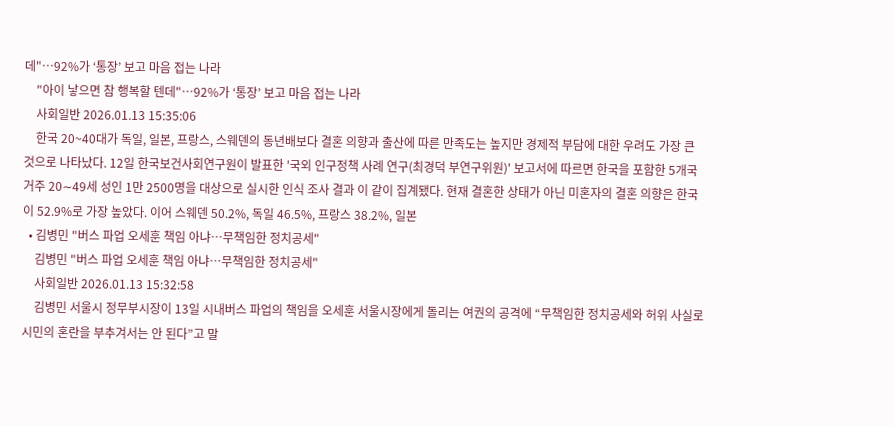데"…92%가 ‘통장’ 보고 마음 접는 나라
    "아이 낳으면 참 행복할 텐데"…92%가 ‘통장’ 보고 마음 접는 나라
    사회일반 2026.01.13 15:35:06
    한국 20~40대가 독일, 일본, 프랑스, 스웨덴의 동년배보다 결혼 의향과 출산에 따른 만족도는 높지만 경제적 부담에 대한 우려도 가장 큰 것으로 나타났다. 12일 한국보건사회연구원이 발표한 '국외 인구정책 사례 연구(최경덕 부연구위원)' 보고서에 따르면 한국을 포함한 5개국 거주 20∼49세 성인 1만 2500명을 대상으로 실시한 인식 조사 결과 이 같이 집계됐다. 현재 결혼한 상태가 아닌 미혼자의 결혼 의향은 한국이 52.9%로 가장 높았다. 이어 스웨덴 50.2%, 독일 46.5%, 프랑스 38.2%, 일본
  • 김병민 "버스 파업 오세훈 책임 아냐…무책임한 정치공세"
    김병민 "버스 파업 오세훈 책임 아냐…무책임한 정치공세"
    사회일반 2026.01.13 15:32:58
    김병민 서울시 정무부시장이 13일 시내버스 파업의 책임을 오세훈 서울시장에게 돌리는 여권의 공격에 “무책임한 정치공세와 허위 사실로 시민의 혼란을 부추겨서는 안 된다”고 말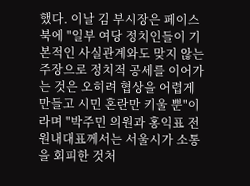했다. 이날 김 부시장은 페이스북에 "일부 여당 정치인들이 기본적인 사실관계와도 맞지 않는 주장으로 정치적 공세를 이어가는 것은 오히려 협상을 어렵게 만들고 시민 혼란만 키울 뿐"이라며 "박주민 의원과 홍익표 전 원내대표께서는 서울시가 소통을 회피한 것처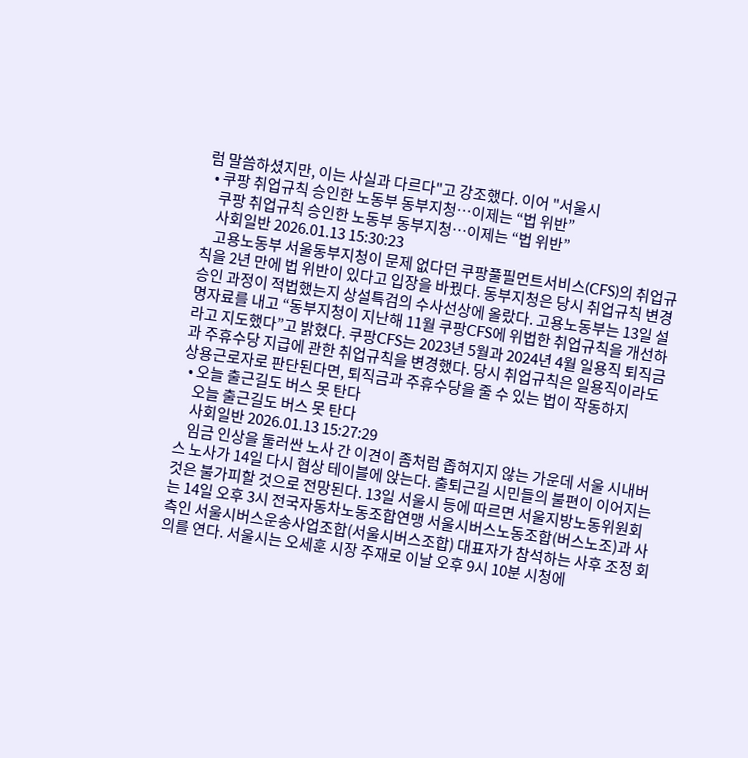럼 말씀하셨지만, 이는 사실과 다르다"고 강조했다. 이어 "서울시
  • 쿠팡 취업규칙 승인한 노동부 동부지청…이제는 “법 위반”
    쿠팡 취업규칙 승인한 노동부 동부지청…이제는 “법 위반”
    사회일반 2026.01.13 15:30:23
    고용노동부 서울동부지청이 문제 없다던 쿠팡풀필먼트서비스(CFS)의 취업규칙을 2년 만에 법 위반이 있다고 입장을 바꿨다. 동부지청은 당시 취업규칙 변경 승인 과정이 적법했는지 상설특검의 수사선상에 올랐다. 고용노동부는 13일 설명자료를 내고 “동부지청이 지난해 11월 쿠팡CFS에 위법한 취업규칙을 개선하라고 지도했다”고 밝혔다. 쿠팡CFS는 2023년 5월과 2024년 4월 일용직 퇴직금과 주휴수당 지급에 관한 취업규칙을 변경했다. 당시 취업규칙은 일용직이라도 상용근로자로 판단된다면, 퇴직금과 주휴수당을 줄 수 있는 법이 작동하지
  • 오늘 출근길도 버스 못 탄다
    오늘 출근길도 버스 못 탄다
    사회일반 2026.01.13 15:27:29
    임금 인상을 둘러싼 노사 간 이견이 좀처럼 좁혀지지 않는 가운데 서울 시내버스 노사가 14일 다시 협상 테이블에 앉는다. 출퇴근길 시민들의 불편이 이어지는 것은 불가피할 것으로 전망된다. 13일 서울시 등에 따르면 서울지방노동위원회는 14일 오후 3시 전국자동차노동조합연맹 서울시버스노동조합(버스노조)과 사측인 서울시버스운송사업조합(서울시버스조합) 대표자가 참석하는 사후 조정 회의를 연다. 서울시는 오세훈 시장 주재로 이날 오후 9시 10분 시청에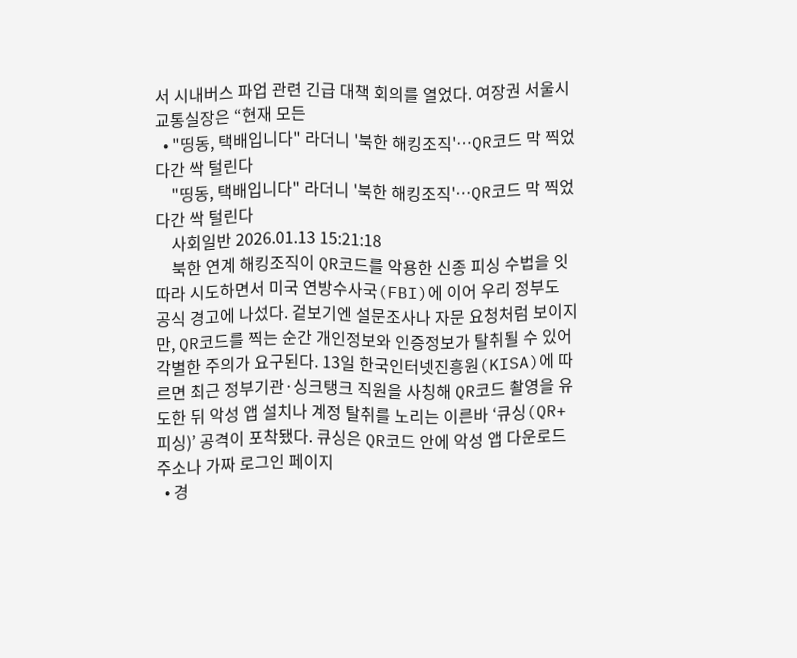서 시내버스 파업 관련 긴급 대책 회의를 열었다. 여장권 서울시 교통실장은 “현재 모든
  • "띵동, 택배입니다" 라더니 '북한 해킹조직'…QR코드 막 찍었다간 싹 털린다
    "띵동, 택배입니다" 라더니 '북한 해킹조직'…QR코드 막 찍었다간 싹 털린다
    사회일반 2026.01.13 15:21:18
    북한 연계 해킹조직이 QR코드를 악용한 신종 피싱 수법을 잇따라 시도하면서 미국 연방수사국(FBI)에 이어 우리 정부도 공식 경고에 나섰다. 겉보기엔 설문조사나 자문 요청처럼 보이지만, QR코드를 찍는 순간 개인정보와 인증정보가 탈취될 수 있어 각별한 주의가 요구된다. 13일 한국인터넷진흥원(KISA)에 따르면 최근 정부기관·싱크탱크 직원을 사칭해 QR코드 촬영을 유도한 뒤 악성 앱 설치나 계정 탈취를 노리는 이른바 ‘큐싱(QR+피싱)’ 공격이 포착됐다. 큐싱은 QR코드 안에 악성 앱 다운로드 주소나 가짜 로그인 페이지
  • 경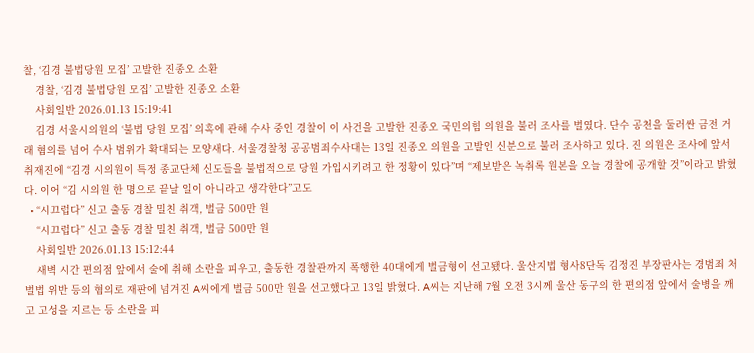찰, ‘김경 불법당원 모집’ 고발한 진종오 소환
    경찰, ‘김경 불법당원 모집’ 고발한 진종오 소환
    사회일반 2026.01.13 15:19:41
    김경 서울시의원의 ‘불법 당원 모집’ 의혹에 관해 수사 중인 경찰이 이 사건을 고발한 진종오 국민의힘 의원을 불러 조사를 벌였다. 단수 공천을 둘러싼 금전 거래 혐의를 넘어 수사 범위가 확대되는 모양새다. 서울경찰청 공공범죄수사대는 13일 진종오 의원을 고발인 신분으로 불러 조사하고 있다. 진 의원은 조사에 앞서 취재진에 “김경 시의원이 특정 종교단체 신도들을 불법적으로 당원 가입시키려고 한 정황이 있다”며 “제보받은 녹취록 원본을 오늘 경찰에 공개할 것”이라고 밝혔다. 이어 “김 시의원 한 명으로 끝날 일이 아니라고 생각한다”고도
  • “시끄럽다” 신고 출동 경찰 밀친 취객, 벌금 500만 원
    “시끄럽다” 신고 출동 경찰 밀친 취객, 벌금 500만 원
    사회일반 2026.01.13 15:12:44
    새벽 시간 편의점 앞에서 술에 취해 소란을 피우고, 출동한 경찰관까지 폭행한 40대에게 벌금형이 선고됐다. 울산지법 형사8단독 김정진 부장판사는 경범죄 처벌법 위반 등의 혐의로 재판에 넘겨진 A씨에게 벌금 500만 원을 선고했다고 13일 밝혔다. A씨는 지난해 7월 오전 3시께 울산 동구의 한 편의점 앞에서 술병을 깨고 고성을 지르는 등 소란을 피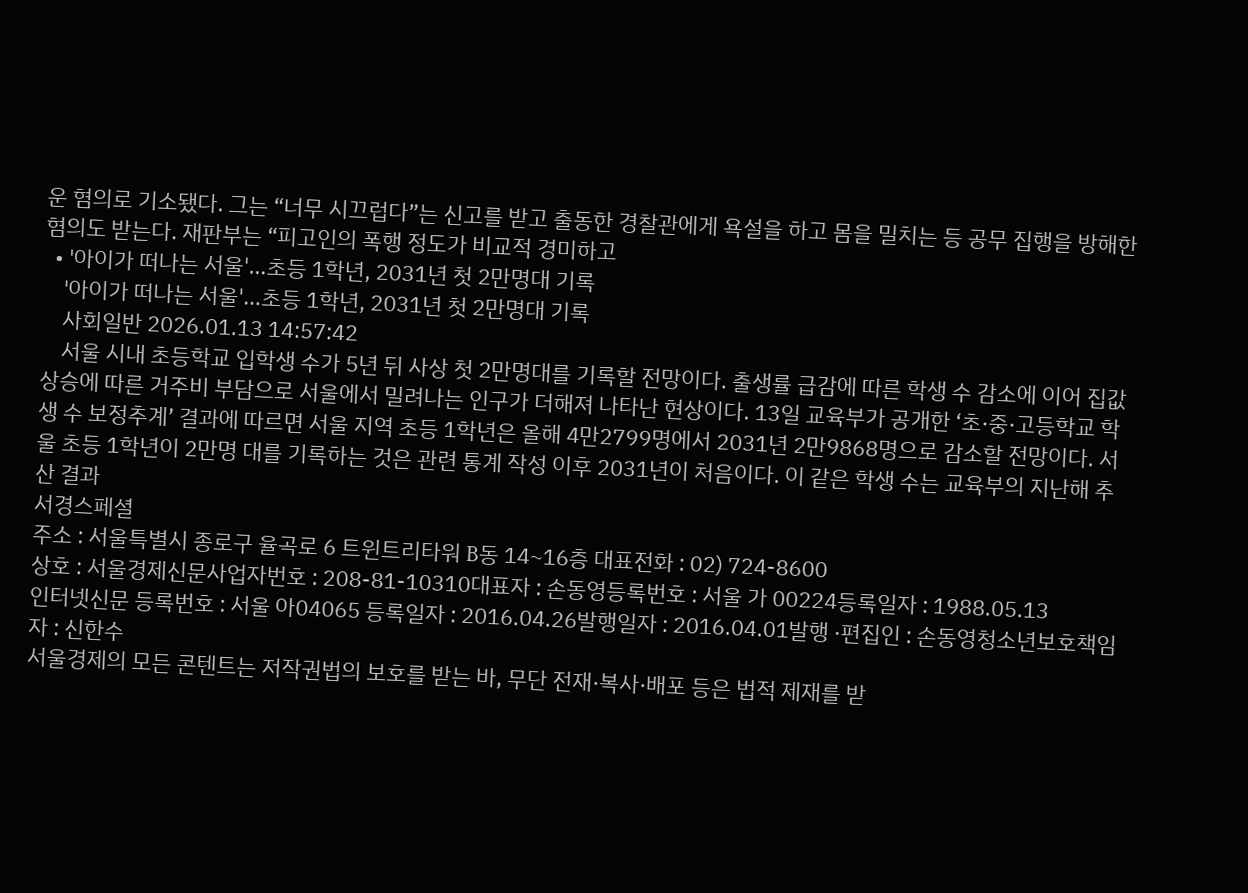운 혐의로 기소됐다. 그는 “너무 시끄럽다”는 신고를 받고 출동한 경찰관에게 욕설을 하고 몸을 밀치는 등 공무 집행을 방해한 혐의도 받는다. 재판부는 “피고인의 폭행 정도가 비교적 경미하고
  • '아이가 떠나는 서울'…초등 1학년, 2031년 첫 2만명대 기록
    '아이가 떠나는 서울'…초등 1학년, 2031년 첫 2만명대 기록
    사회일반 2026.01.13 14:57:42
    서울 시내 초등학교 입학생 수가 5년 뒤 사상 첫 2만명대를 기록할 전망이다. 출생률 급감에 따른 학생 수 감소에 이어 집값 상승에 따른 거주비 부담으로 서울에서 밀려나는 인구가 더해져 나타난 현상이다. 13일 교육부가 공개한 ‘초·중·고등학교 학생 수 보정추계’ 결과에 따르면 서울 지역 초등 1학년은 올해 4만2799명에서 2031년 2만9868명으로 감소할 전망이다. 서울 초등 1학년이 2만명 대를 기록하는 것은 관련 통계 작성 이후 2031년이 처음이다. 이 같은 학생 수는 교육부의 지난해 추산 결과
서경스페셜
주소 : 서울특별시 종로구 율곡로 6 트윈트리타워 B동 14~16층 대표전화 : 02) 724-8600
상호 : 서울경제신문사업자번호 : 208-81-10310대표자 : 손동영등록번호 : 서울 가 00224등록일자 : 1988.05.13
인터넷신문 등록번호 : 서울 아04065 등록일자 : 2016.04.26발행일자 : 2016.04.01발행 ·편집인 : 손동영청소년보호책임자 : 신한수
서울경제의 모든 콘텐트는 저작권법의 보호를 받는 바, 무단 전재·복사·배포 등은 법적 제재를 받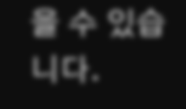을 수 있습니다.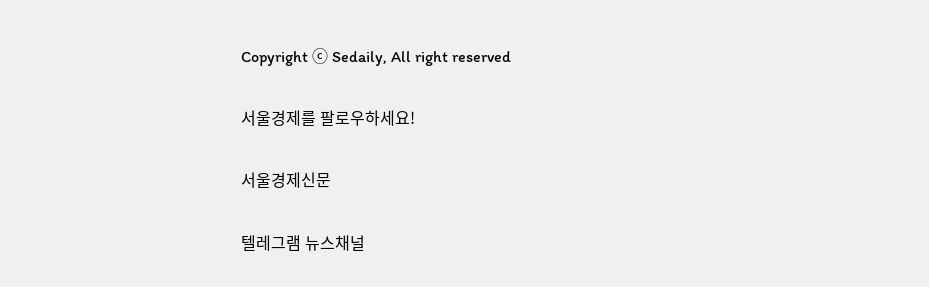Copyright ⓒ Sedaily, All right reserved

서울경제를 팔로우하세요!

서울경제신문

텔레그램 뉴스채널